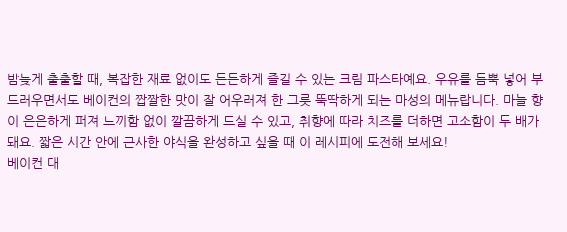밤늦게 출출할 때, 복잡한 재료 없이도 든든하게 즐길 수 있는 크림 파스타예요. 우유를 듬뿍 넣어 부드러우면서도 베이컨의 짭짤한 맛이 잘 어우러져 한 그릇 뚝딱하게 되는 마성의 메뉴랍니다. 마늘 향이 은은하게 퍼져 느끼함 없이 깔끔하게 드실 수 있고, 취향에 따라 치즈를 더하면 고소함이 두 배가 돼요. 짧은 시간 안에 근사한 야식을 완성하고 싶을 때 이 레시피에 도전해 보세요!
베이컨 대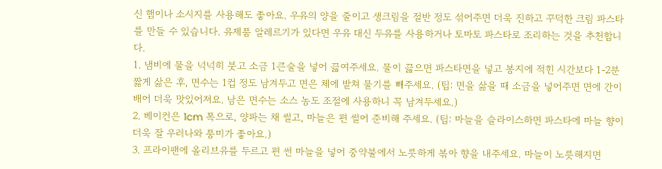신 햄이나 소시지를 사용해도 좋아요. 우유의 양을 줄이고 생크림을 절반 정도 섞어주면 더욱 진하고 꾸덕한 크림 파스타를 만들 수 있습니다. 유제품 알레르기가 있다면 우유 대신 두유를 사용하거나 토마토 파스타로 조리하는 것을 추천합니다.
1. 냄비에 물을 넉넉히 붓고 소금 1큰술을 넣어 끓여주세요. 물이 끓으면 파스타면을 넣고 봉지에 적힌 시간보다 1-2분 짧게 삶은 후, 면수는 1컵 정도 남겨두고 면은 체에 밭쳐 물기를 빼주세요. (팁: 면을 삶을 때 소금을 넣어주면 면에 간이 배어 더욱 맛있어져요. 남은 면수는 소스 농도 조절에 사용하니 꼭 남겨두세요.)
2. 베이컨은 1cm 폭으로, 양파는 채 썰고, 마늘은 편 썰어 준비해 주세요. (팁: 마늘을 슬라이스하면 파스타에 마늘 향이 더욱 잘 우러나와 풍미가 좋아요.)
3. 프라이팬에 올리브유를 두르고 편 썬 마늘을 넣어 중약불에서 노릇하게 볶아 향을 내주세요. 마늘이 노릇해지면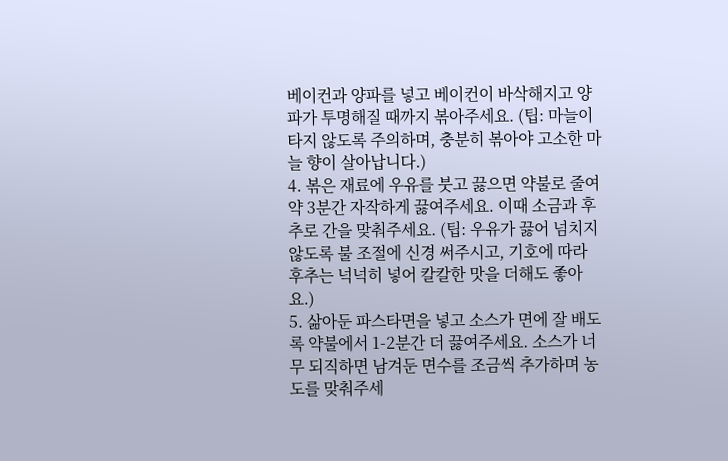베이컨과 양파를 넣고 베이컨이 바삭해지고 양파가 투명해질 때까지 볶아주세요. (팁: 마늘이 타지 않도록 주의하며, 충분히 볶아야 고소한 마늘 향이 살아납니다.)
4. 볶은 재료에 우유를 붓고 끓으면 약불로 줄여 약 3분간 자작하게 끓여주세요. 이때 소금과 후추로 간을 맞춰주세요. (팁: 우유가 끓어 넘치지 않도록 불 조절에 신경 써주시고, 기호에 따라 후추는 넉넉히 넣어 칼칼한 맛을 더해도 좋아요.)
5. 삶아둔 파스타면을 넣고 소스가 면에 잘 배도록 약불에서 1-2분간 더 끓여주세요. 소스가 너무 되직하면 남겨둔 면수를 조금씩 추가하며 농도를 맞춰주세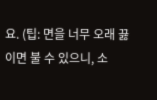요. (팁: 면을 너무 오래 끓이면 불 수 있으니, 소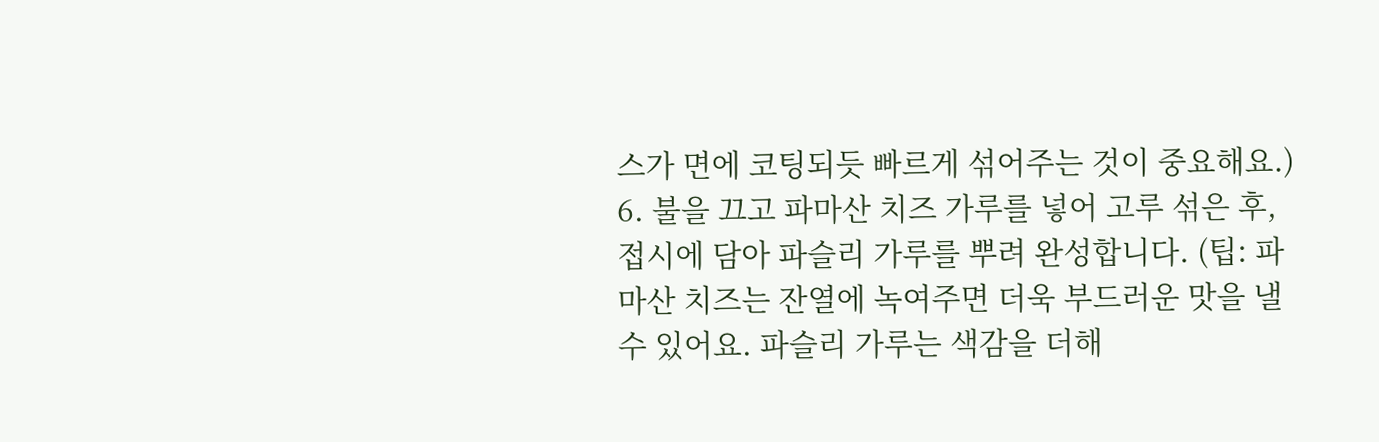스가 면에 코팅되듯 빠르게 섞어주는 것이 중요해요.)
6. 불을 끄고 파마산 치즈 가루를 넣어 고루 섞은 후, 접시에 담아 파슬리 가루를 뿌려 완성합니다. (팁: 파마산 치즈는 잔열에 녹여주면 더욱 부드러운 맛을 낼 수 있어요. 파슬리 가루는 색감을 더해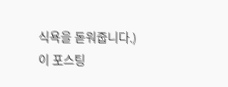식욕을 돋워줍니다.)
이 포스팅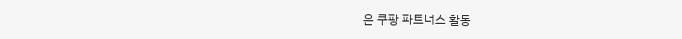은 쿠팡 파트너스 활동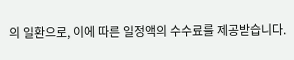의 일환으로, 이에 따른 일정액의 수수료를 제공받습니다.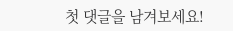첫 댓글을 남겨보세요!